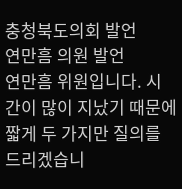충청북도의회 발언
연만흠 의원 발언
연만흠 위원입니다. 시간이 많이 지났기 때문에 짧게 두 가지만 질의를 드리겠습니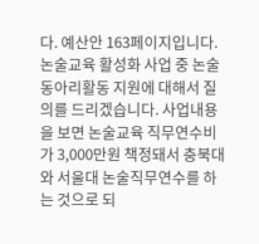다. 예산안 163페이지입니다.
논술교육 활성화 사업 중 논술동아리활동 지원에 대해서 질의를 드리겠습니다. 사업내용을 보면 논술교육 직무연수비가 3,000만원 책정돼서 충북대와 서울대 논술직무연수를 하는 것으로 되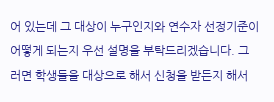어 있는데 그 대상이 누구인지와 연수자 선정기준이 어떻게 되는지 우선 설명을 부탁드리겠습니다. 그러면 학생들을 대상으로 해서 신청을 받든지 해서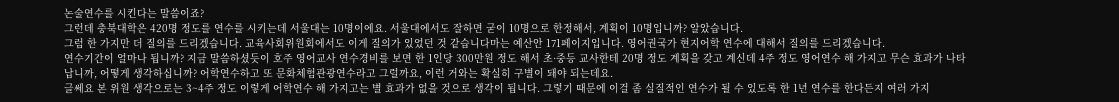논술연수를 시킨다는 말씀이죠?
그런데 충북대학은 420명 정도를 연수를 시키는데 서울대는 10명이에요. 서울대에서도 잘하면 굳이 10명으로 한정해서, 계획이 10명입니까? 알았습니다.
그럼 한 가지만 더 질의를 드리겠습니다. 교육사회위원회에서도 이게 질의가 있었던 것 같습니다마는 예산안 171페이지입니다. 영어권국가 현지어학 연수에 대해서 질의를 드리겠습니다.
연수기간이 얼마나 됩니까? 지금 말씀하셨듯이 호주 영어교사 연수경비를 보면 한 1인당 300만원 정도 해서 초·중등 교사한테 20명 정도 계획을 갖고 계신데 4주 정도 영어연수 해 가지고 무슨 효과가 나타납니까, 어떻게 생각하십니까? 어학연수하고 또 문화체험관광연수라고 그럴까요, 이런 거와는 확실히 구별이 돼야 되는데요.
글쎄요 본 위원 생각으로는 3~4주 정도 이렇게 어학연수 해 가지고는 별 효과가 없을 것으로 생각이 됩니다. 그렇기 때문에 이걸 좀 실질적인 연수가 될 수 있도록 한 1년 연수를 한다든지 여러 가지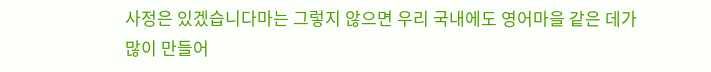사정은 있겠습니다마는 그렇지 않으면 우리 국내에도 영어마을 같은 데가 많이 만들어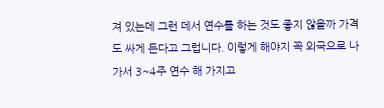져 있는데 그런 데서 연수를 하는 것도 좋지 않을까 가격도 싸게 든다고 그럽니다. 이렇게 해야지 꼭 외국으로 나가서 3~4주 연수 해 가지고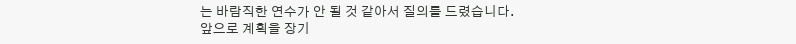는 바람직한 연수가 안 될 것 같아서 질의를 드렸습니다.
앞으로 계획을 장기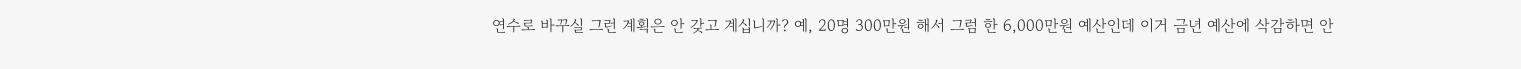연수로 바꾸실 그런 계획은 안 갖고 계십니까? 예, 20명 300만원 해서 그럼 한 6,000만원 예산인데 이거 금년 예산에 삭감하면 안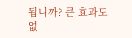됩니까? 큰 효과도 없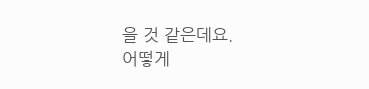을 것 같은데요.
어떻게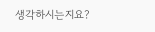생각하시는지요?